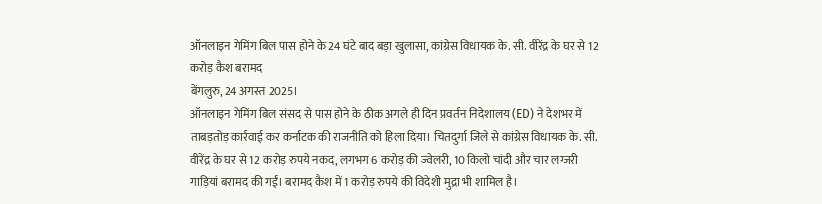ऑनलाइन गेमिंग बिल पास होने के 24 घंटे बाद बड़ा खुलासा, कांग्रेस विधायक के. सी. वीरेंद्र के घर से 12 करोड़ कैश बरामद
बेंगलुरु, 24 अगस्त 2025।
ऑनलाइन गेमिंग बिल संसद से पास होने के ठीक अगले ही दिन प्रवर्तन निदेशालय (ED) ने देशभर में ताबड़तोड़ कार्रवाई कर कर्नाटक की राजनीति को हिला दिया। चितदुर्गा जिले से कांग्रेस विधायक के. सी. वीरेंद्र के घर से 12 करोड़ रुपये नकद, लगभग 6 करोड़ की ज्वेलरी, 10 किलो चांदी और चार लग्जरी गाड़ियां बरामद की गईं। बरामद कैश में 1 करोड़ रुपये की विदेशी मुद्रा भी शामिल है।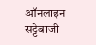ऑनलाइन सट्टेबाजी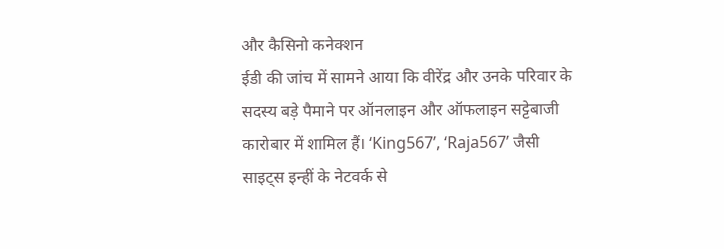और कैसिनो कनेक्शन
ईडी की जांच में सामने आया कि वीरेंद्र और उनके परिवार के सदस्य बड़े पैमाने पर ऑनलाइन और ऑफलाइन सट्टेबाजी कारोबार में शामिल हैं। ‘King567’, ‘Raja567’ जैसी साइट्स इन्हीं के नेटवर्क से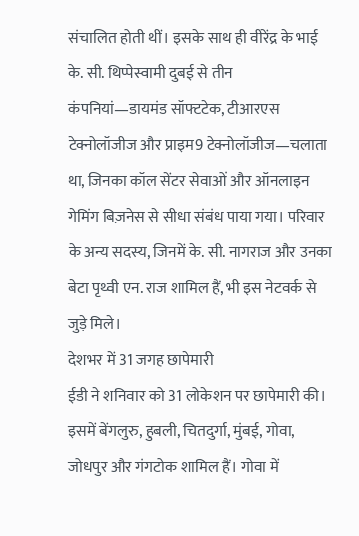संचालित होती थीं। इसके साथ ही वीरेंद्र के भाई के. सी. थिप्पेस्वामी दुबई से तीन कंपनियां—डायमंड सॉफ्टटेक, टीआरएस टेक्नोलॉजीज और प्राइम9 टेक्नोलॉजीज—चलाता था, जिनका कॉल सेंटर सेवाओं और ऑनलाइन गेमिंग बिज़नेस से सीधा संबंध पाया गया। परिवार के अन्य सदस्य, जिनमें के. सी. नागराज और उनका बेटा पृथ्वी एन. राज शामिल हैं, भी इस नेटवर्क से जुड़े मिले।
देशभर में 31 जगह छापेमारी
ईडी ने शनिवार को 31 लोकेशन पर छापेमारी की। इसमें बेंगलुरु, हुबली, चितदुर्गा, मुंबई, गोवा, जोधपुर और गंगटोक शामिल हैं। गोवा में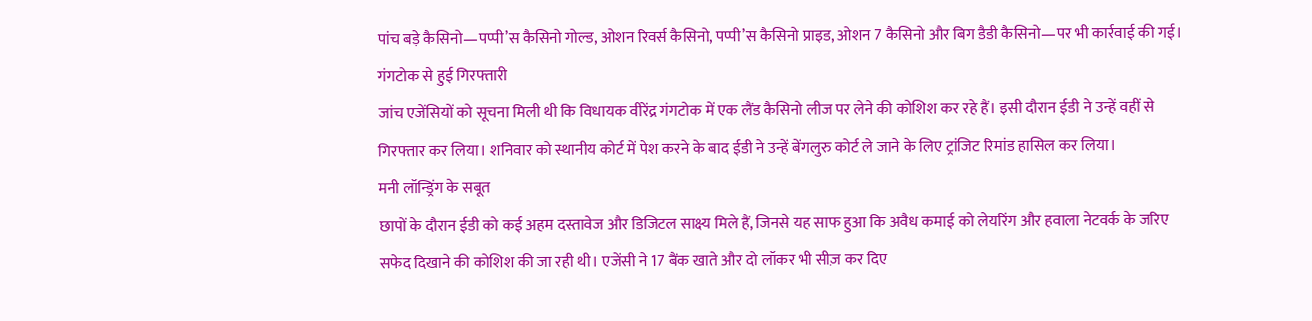पांच बड़े कैसिनो—पप्पी’स कैसिनो गोल्ड, ओशन रिवर्स कैसिनो, पप्पी’स कैसिनो प्राइड, ओशन 7 कैसिनो और बिग डैडी कैसिनो—पर भी कार्रवाई की गई।
गंगटोक से हुई गिरफ्तारी
जांच एजेंसियों को सूचना मिली थी कि विधायक वीरेंद्र गंगटोक में एक लैंड कैसिनो लीज पर लेने की कोशिश कर रहे हैं। इसी दौरान ईडी ने उन्हें वहीं से गिरफ्तार कर लिया। शनिवार को स्थानीय कोर्ट में पेश करने के बाद ईडी ने उन्हें बेंगलुरु कोर्ट ले जाने के लिए ट्रांजिट रिमांड हासिल कर लिया।
मनी लॉन्ड्रिंग के सबूत
छापों के दौरान ईडी को कई अहम दस्तावेज और डिजिटल साक्ष्य मिले हैं, जिनसे यह साफ हुआ कि अवैध कमाई को लेयरिंग और हवाला नेटवर्क के जरिए सफेद दिखाने की कोशिश की जा रही थी। एजेंसी ने 17 बैंक खाते और दो लॉकर भी सीज़ कर दिए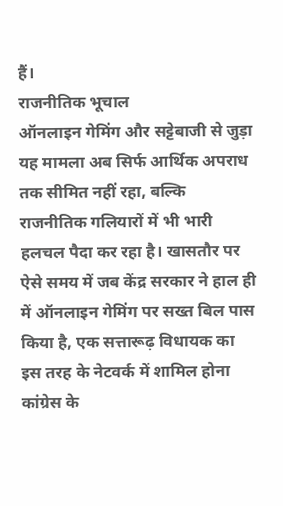हैं।
राजनीतिक भूचाल
ऑनलाइन गेमिंग और सट्टेबाजी से जुड़ा यह मामला अब सिर्फ आर्थिक अपराध तक सीमित नहीं रहा, बल्कि राजनीतिक गलियारों में भी भारी हलचल पैदा कर रहा है। खासतौर पर ऐसे समय में जब केंद्र सरकार ने हाल ही में ऑनलाइन गेमिंग पर सख्त बिल पास किया है, एक सत्तारूढ़ विधायक का इस तरह के नेटवर्क में शामिल होना कांग्रेस के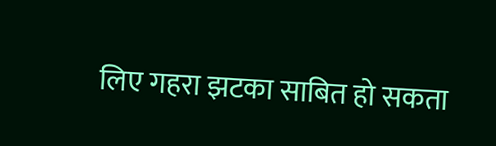लिए गहरा झटका साबित हो सकता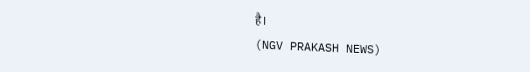है।
(NGV PRAKASH NEWS)